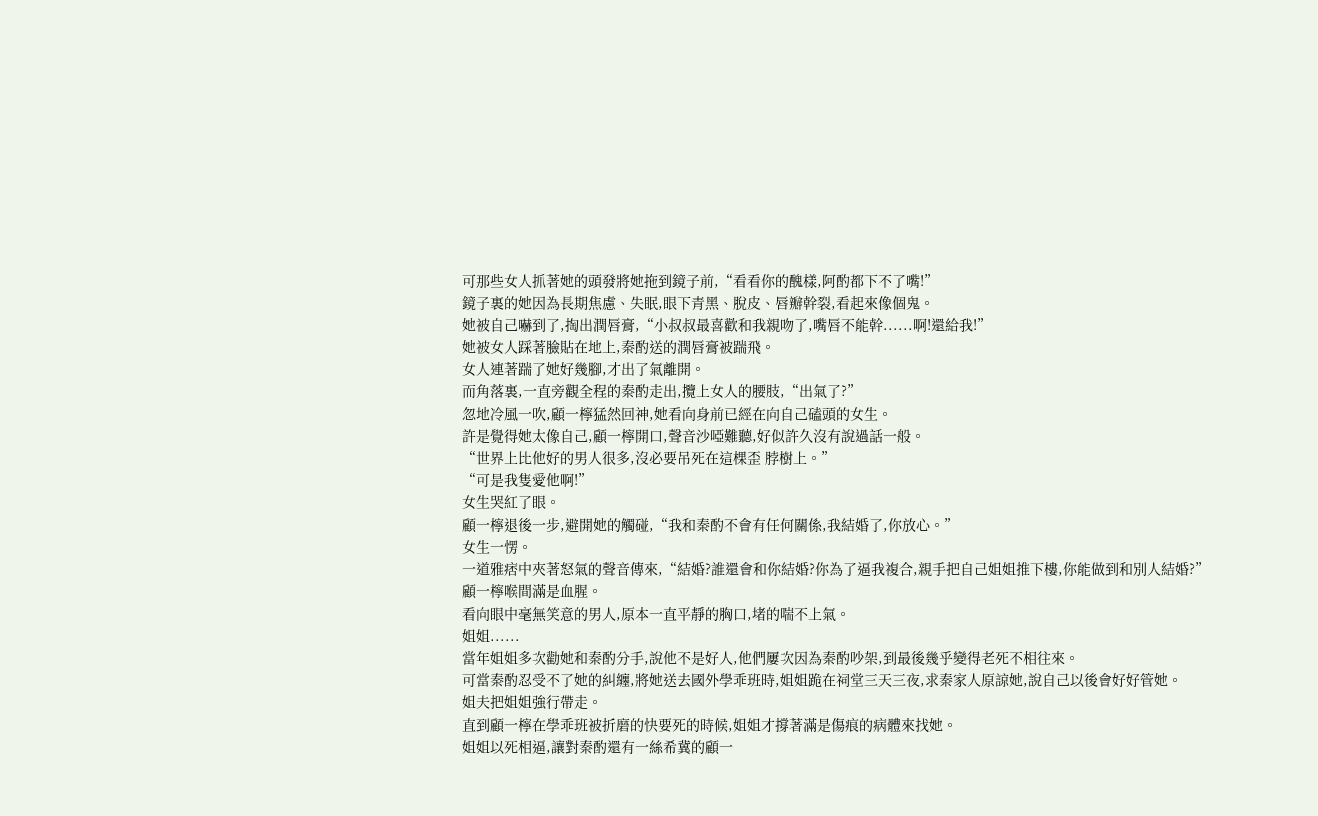可那些女人抓著她的頭發將她拖到鏡子前,“看看你的醜樣,阿酌都下不了嘴!”
鏡子裏的她因為長期焦慮、失眠,眼下青黑、脫皮、唇瓣幹裂,看起來像個鬼。
她被自己嚇到了,掏出潤唇膏,“小叔叔最喜歡和我親吻了,嘴唇不能幹......啊!還給我!”
她被女人踩著臉貼在地上,秦酌送的潤唇膏被踹飛。
女人連著踹了她好幾腳,才出了氣離開。
而角落裏,一直旁觀全程的秦酌走出,攬上女人的腰肢,“出氣了?”
忽地冷風一吹,顧一檸猛然回神,她看向身前已經在向自己磕頭的女生。
許是覺得她太像自己,顧一檸開口,聲音沙啞難聽,好似許久沒有說過話一般。
“世界上比他好的男人很多,沒必要吊死在這棵歪 脖樹上。”
“可是我隻愛他啊!”
女生哭紅了眼。
顧一檸退後一步,避開她的觸碰,“我和秦酌不會有任何關係,我結婚了,你放心。”
女生一愣。
一道雅痞中夾著怒氣的聲音傳來,“結婚?誰還會和你結婚?你為了逼我複合,親手把自己姐姐推下樓,你能做到和別人結婚?”
顧一檸喉間滿是血腥。
看向眼中毫無笑意的男人,原本一直平靜的胸口,堵的喘不上氣。
姐姐......
當年姐姐多次勸她和秦酌分手,說他不是好人,他們屢次因為秦酌吵架,到最後幾乎變得老死不相往來。
可當秦酌忍受不了她的糾纏,將她送去國外學乖班時,姐姐跪在祠堂三天三夜,求秦家人原諒她,說自己以後會好好管她。
姐夫把姐姐強行帶走。
直到顧一檸在學乖班被折磨的快要死的時候,姐姐才撐著滿是傷痕的病體來找她。
姐姐以死相逼,讓對秦酌還有一絲希冀的顧一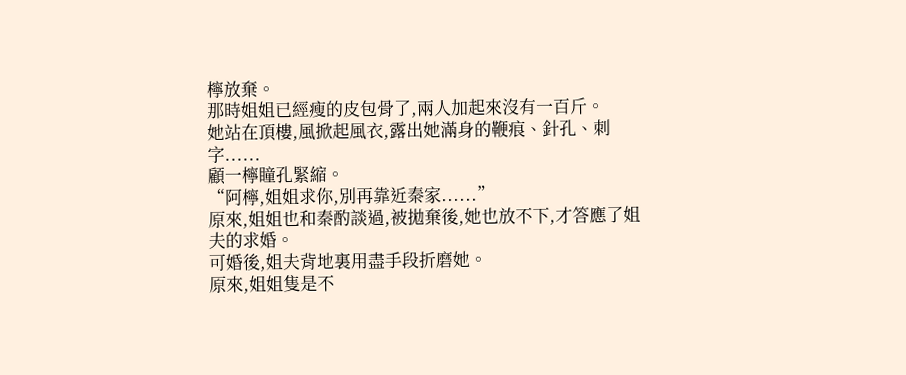檸放棄。
那時姐姐已經瘦的皮包骨了,兩人加起來沒有一百斤。
她站在頂樓,風掀起風衣,露出她滿身的鞭痕、針孔、刺字......
顧一檸瞳孔緊縮。
“阿檸,姐姐求你,別再靠近秦家......”
原來,姐姐也和秦酌談過,被拋棄後,她也放不下,才答應了姐夫的求婚。
可婚後,姐夫背地裏用盡手段折磨她。
原來,姐姐隻是不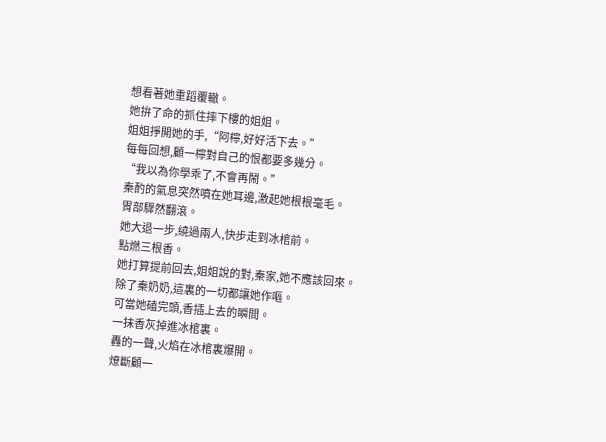想看著她重蹈覆轍。
她拚了命的抓住摔下樓的姐姐。
姐姐掙開她的手,“阿檸,好好活下去。”
每每回想,顧一檸對自己的恨都要多幾分。
“我以為你學乖了,不會再鬧。”
秦酌的氣息突然噴在她耳邊,激起她根根毫毛。
胃部驟然翻滾。
她大退一步,繞過兩人,快步走到冰棺前。
點燃三根香。
她打算提前回去,姐姐說的對,秦家,她不應該回來。
除了秦奶奶,這裏的一切都讓她作嘔。
可當她磕完頭,香插上去的瞬間。
一抹香灰掉進冰棺裏。
轟的一聲,火焰在冰棺裏爆開。
燎斷顧一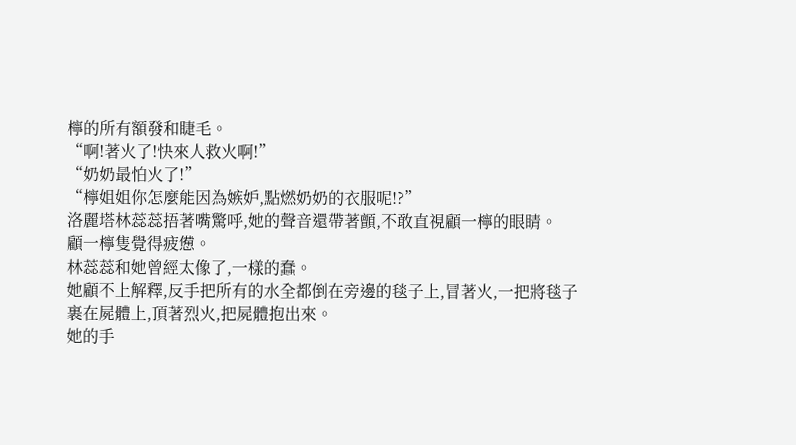檸的所有額發和睫毛。
“啊!著火了!快來人救火啊!”
“奶奶最怕火了!”
“檸姐姐你怎麼能因為嫉妒,點燃奶奶的衣服呢!?”
洛麗塔林蕊蕊捂著嘴驚呼,她的聲音還帶著顫,不敢直視顧一檸的眼睛。
顧一檸隻覺得疲憊。
林蕊蕊和她曾經太像了,一樣的蠢。
她顧不上解釋,反手把所有的水全都倒在旁邊的毯子上,冒著火,一把將毯子裹在屍體上,頂著烈火,把屍體抱出來。
她的手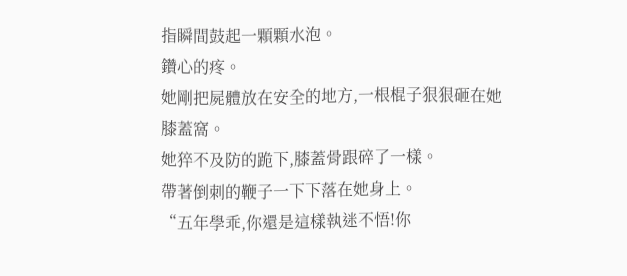指瞬間鼓起一顆顆水泡。
鑽心的疼。
她剛把屍體放在安全的地方,一根棍子狠狠砸在她膝蓋窩。
她猝不及防的跪下,膝蓋骨跟碎了一樣。
帶著倒刺的鞭子一下下落在她身上。
“五年學乖,你還是這樣執迷不悟!你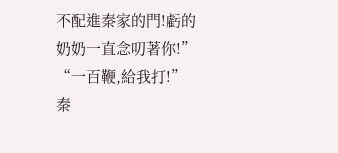不配進秦家的門!虧的奶奶一直念叨著你!”
“一百鞭,給我打!”
秦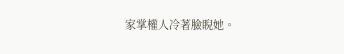家掌權人冷著臉睨她。